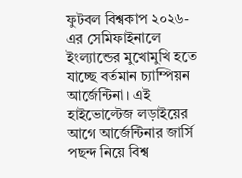ফুটবল বিশ্বকাপ ২০২৬-এর সেমিফাইনালে ইংল্যান্ডের মুখোমুখি হতে যাচ্ছে বর্তমান চ্যাম্পিয়ন আর্জেন্টিনা। এই হাইভোল্টেজ লড়াইয়ের আগে আর্জেন্টিনার জার্সি পছন্দ নিয়ে বিশ্ব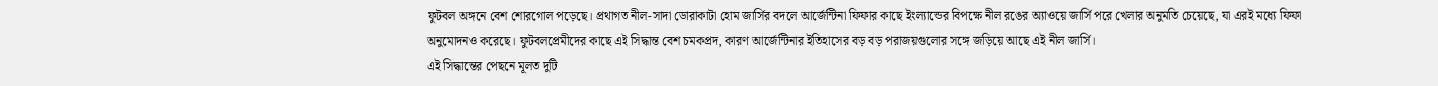ফুটবল অঙ্গনে বেশ শোরগোল পড়েছে। প্রথাগত নীল-সাদা ডোরাকাটা হোম জার্সির বদলে আর্জেন্টিনা ফিফার কাছে ইংল্যান্ডের বিপক্ষে নীল রঙের অ্যাওয়ে জার্সি পরে খেলার অনুমতি চেয়েছে, যা এরই মধ্যে ফিফা অনুমোদনও করেছে। ফুটবলপ্রেমীদের কাছে এই সিদ্ধান্ত বেশ চমকপ্রদ, কারণ আর্জেন্টিনার ইতিহাসের বড় বড় পরাজয়গুলোর সঙ্গে জড়িয়ে আছে এই নীল জার্সি।
এই সিদ্ধান্তের পেছনে মূলত দুটি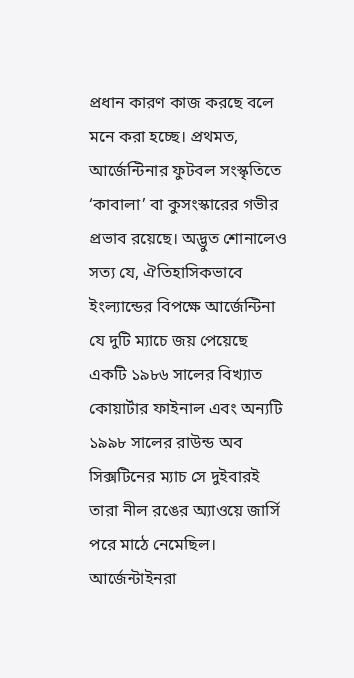প্রধান কারণ কাজ করছে বলে মনে করা হচ্ছে। প্রথমত, আর্জেন্টিনার ফুটবল সংস্কৃতিতে ‘কাবালা’ বা কুসংস্কারের গভীর প্রভাব রয়েছে। অদ্ভুত শোনালেও সত্য যে, ঐতিহাসিকভাবে ইংল্যান্ডের বিপক্ষে আর্জেন্টিনা যে দুটি ম্যাচে জয় পেয়েছে একটি ১৯৮৬ সালের বিখ্যাত কোয়ার্টার ফাইনাল এবং অন্যটি ১৯৯৮ সালের রাউন্ড অব সিক্সটিনের ম্যাচ সে দুইবারই তারা নীল রঙের অ্যাওয়ে জার্সি পরে মাঠে নেমেছিল। আর্জেন্টাইনরা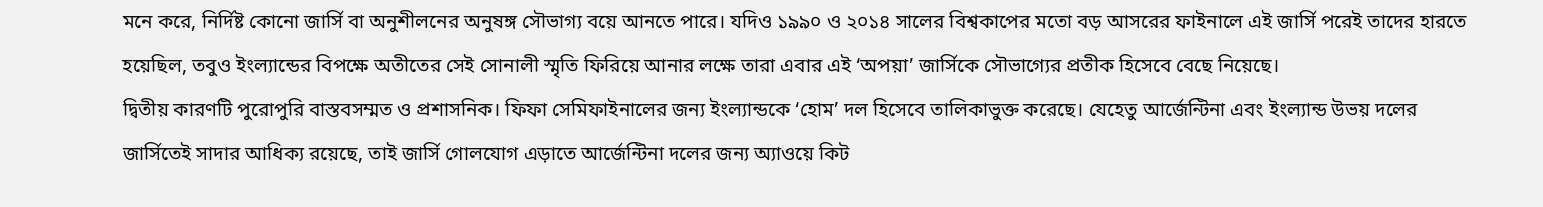মনে করে, নির্দিষ্ট কোনো জার্সি বা অনুশীলনের অনুষঙ্গ সৌভাগ্য বয়ে আনতে পারে। যদিও ১৯৯০ ও ২০১৪ সালের বিশ্বকাপের মতো বড় আসরের ফাইনালে এই জার্সি পরেই তাদের হারতে হয়েছিল, তবুও ইংল্যান্ডের বিপক্ষে অতীতের সেই সোনালী স্মৃতি ফিরিয়ে আনার লক্ষে তারা এবার এই ‘অপয়া’ জার্সিকে সৌভাগ্যের প্রতীক হিসেবে বেছে নিয়েছে।
দ্বিতীয় কারণটি পুরোপুরি বাস্তবসম্মত ও প্রশাসনিক। ফিফা সেমিফাইনালের জন্য ইংল্যান্ডকে ‘হোম’ দল হিসেবে তালিকাভুক্ত করেছে। যেহেতু আর্জেন্টিনা এবং ইংল্যান্ড উভয় দলের জার্সিতেই সাদার আধিক্য রয়েছে, তাই জার্সি গোলযোগ এড়াতে আর্জেন্টিনা দলের জন্য অ্যাওয়ে কিট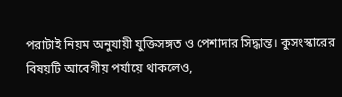পরাটাই নিয়ম অনুযায়ী যুক্তিসঙ্গত ও পেশাদার সিদ্ধান্ত। কুসংস্কারের বিষয়টি আবেগীয় পর্যায়ে থাকলেও,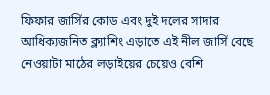ফিফার জার্সির কোড এবং দুই দলের সাদার আধিক্যজনিত ক্ল্যাশিং এড়াতে এই নীল জার্সি বেছে নেওয়াটা মাঠের লড়াইয়ের চেয়েও বেশি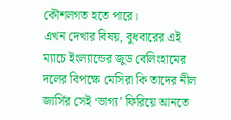কৌশলগত হতে পারে।
এখন দেখার বিষয়, বুধবারের এই ম্যাচে ইংল্যান্ডের জুড বেলিংহামের দলের বিপক্ষে মেসিরা কি তাদের নীল জার্সির সেই ‘ভাগ্য’ ফিরিয়ে আনতে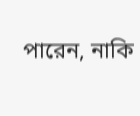পারেন, নাকি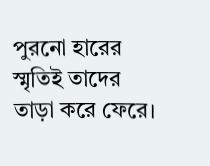পুরনো হারের স্মৃতিই তাদের তাড়া করে ফেরে।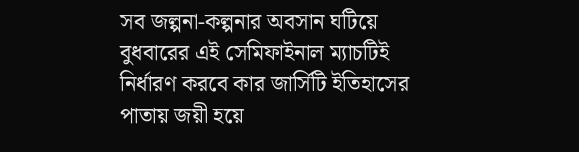সব জল্পনা-কল্পনার অবসান ঘটিয়ে বুধবারের এই সেমিফাইনাল ম্যাচটিই নির্ধারণ করবে কার জার্সিটি ইতিহাসের পাতায় জয়ী হয়ে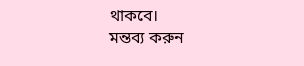থাকবে।
মন্তব্য করুন